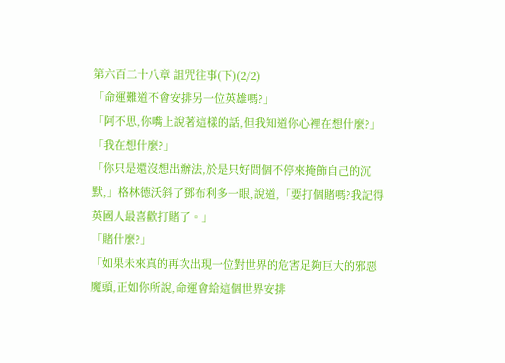第六百二十八章 詛咒往事(下)(2/2)
「命運難道不會安排另一位英雄嗎?」
「阿不思,你嘴上說著這樣的話,但我知道你心裡在想什麼?」
「我在想什麼?」
「你只是還沒想出辦法,於是只好問個不停來掩飾自己的沉默,」格林德沃斜了鄧布利多一眼,說道,「要打個賭嗎?我記得英國人最喜歡打賭了。」
「賭什麼?」
「如果未來真的再次出現一位對世界的危害足夠巨大的邪惡魔頭,正如你所說,命運會給這個世界安排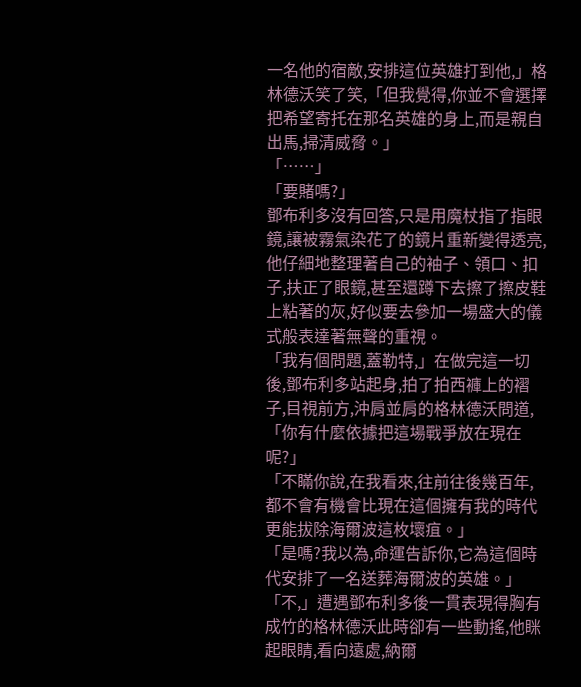一名他的宿敵,安排這位英雄打到他,」格林德沃笑了笑,「但我覺得,你並不會選擇把希望寄托在那名英雄的身上,而是親自出馬,掃清威脅。」
「……」
「要賭嗎?」
鄧布利多沒有回答,只是用魔杖指了指眼鏡,讓被霧氣染花了的鏡片重新變得透亮,他仔細地整理著自己的袖子、領口、扣子,扶正了眼鏡,甚至還蹲下去擦了擦皮鞋上粘著的灰,好似要去參加一場盛大的儀式般表達著無聲的重視。
「我有個問題,蓋勒特,」在做完這一切後,鄧布利多站起身,拍了拍西褲上的褶子,目視前方,沖肩並肩的格林德沃問道,「你有什麼依據把這場戰爭放在現在呢?」
「不瞞你說,在我看來,往前往後幾百年,都不會有機會比現在這個擁有我的時代更能拔除海爾波這枚壞疽。」
「是嗎?我以為,命運告訴你,它為這個時代安排了一名送葬海爾波的英雄。」
「不,」遭遇鄧布利多後一貫表現得胸有成竹的格林德沃此時卻有一些動搖,他眯起眼睛,看向遠處,納爾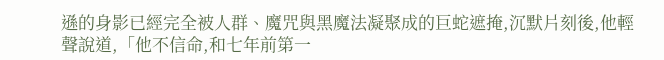遜的身影已經完全被人群、魔咒與黑魔法凝聚成的巨蛇遮掩,沉默片刻後,他輕聲說道,「他不信命,和七年前第一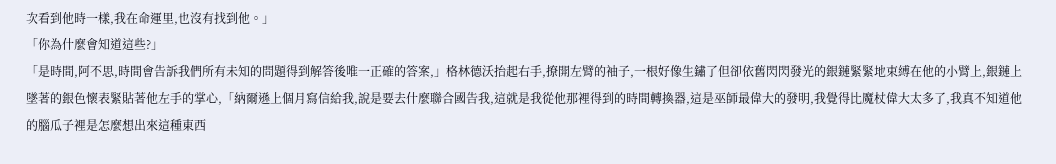次看到他時一樣,我在命運里,也沒有找到他。」
「你為什麼會知道這些?」
「是時間,阿不思,時間會告訴我們所有未知的問題得到解答後唯一正確的答案,」格林德沃抬起右手,撩開左臂的袖子,一根好像生鏽了但卻依舊閃閃發光的銀鏈緊緊地束縛在他的小臂上,銀鏈上墜著的銀色懷表緊貼著他左手的掌心,「納爾遜上個月寫信給我,說是要去什麼聯合國告我,這就是我從他那裡得到的時間轉換器,這是巫師最偉大的發明,我覺得比魔杖偉大太多了,我真不知道他的腦瓜子裡是怎麼想出來這種東西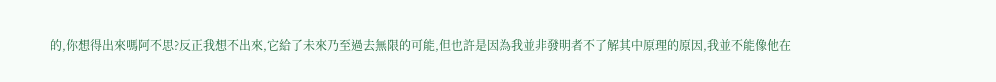的,你想得出來嗎阿不思?反正我想不出來,它給了未來乃至過去無限的可能,但也許是因為我並非發明者不了解其中原理的原因,我並不能像他在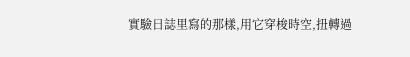實驗日誌里寫的那樣,用它穿梭時空,扭轉過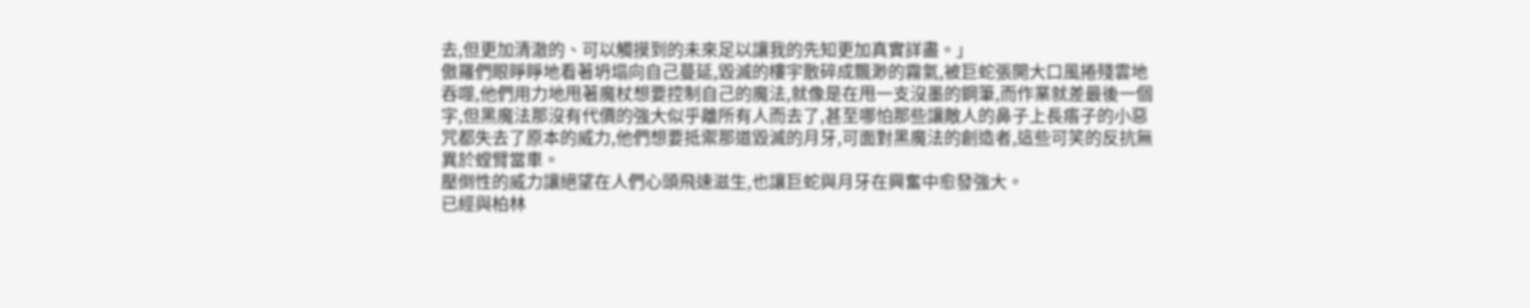去,但更加清澈的、可以觸摸到的未來足以讓我的先知更加真實詳盡。」
傲羅們眼睜睜地看著坍塌向自己蔓延,毀滅的樓宇散碎成飄渺的霧氣,被巨蛇張開大口風捲殘雲地吞噬,他們用力地甩著魔杖想要控制自己的魔法,就像是在甩一支沒墨的鋼筆,而作業就差最後一個字,但黑魔法那沒有代價的強大似乎離所有人而去了,甚至哪怕那些讓敵人的鼻子上長痦子的小惡咒都失去了原本的威力,他們想要抵禦那道毀滅的月牙,可面對黑魔法的創造者,這些可笑的反抗無異於螳臂當車。
壓倒性的威力讓絕望在人們心頭飛速滋生,也讓巨蛇與月牙在興奮中愈發強大。
已經與柏林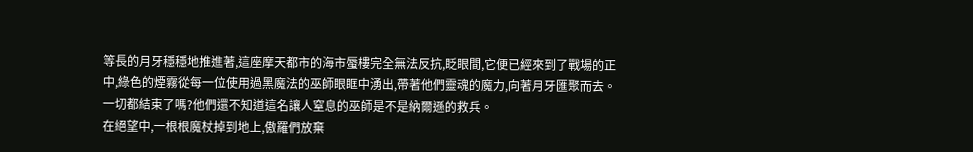等長的月牙穩穩地推進著,這座摩天都市的海市蜃樓完全無法反抗,眨眼間,它便已經來到了戰場的正中,綠色的煙霧從每一位使用過黑魔法的巫師眼眶中湧出,帶著他們靈魂的魔力,向著月牙匯聚而去。
一切都結束了嗎?他們還不知道這名讓人窒息的巫師是不是納爾遜的救兵。
在絕望中,一根根魔杖掉到地上,傲羅們放棄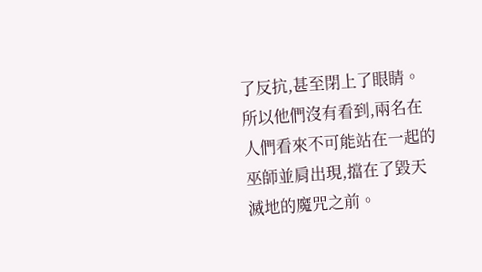了反抗,甚至閉上了眼睛。
所以他們沒有看到,兩名在人們看來不可能站在一起的巫師並肩出現,擋在了毀天滅地的魔咒之前。